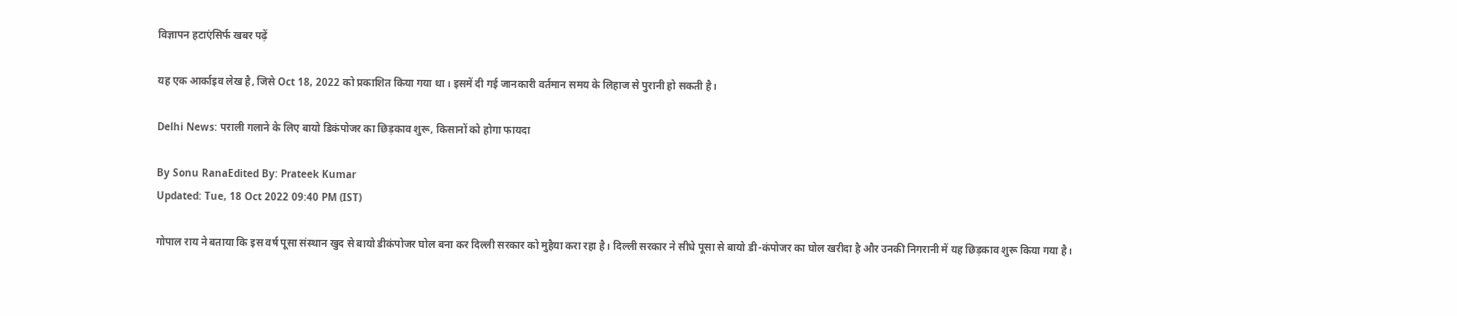विज्ञापन हटाएंसिर्फ खबर पढ़ें

यह एक आर्काइव लेख है, जिसे Oct 18, 2022 को प्रकाशित किया गया था। इसमें दी गई जानकारी वर्तमान समय के लिहाज से पुरानी हो सकती है।

Delhi News: पराली गलाने के लिए बायो डिकंपोजर का छिड़काव शुरू, किसानों को होगा फायदा

By Sonu RanaEdited By: Prateek Kumar
Updated: Tue, 18 Oct 2022 09:40 PM (IST)

गोपाल राय ने बताया कि इस वर्ष पूसा संस्थान खुद से बायो डीकंपोजर घोल बना कर दिल्ली सरकार को मुहैया करा रहा है। दिल्ली सरकार ने सीधे पूसा से बायो डी-कंपोजर का घोल खरीदा है और उनकी निगरानी में यह छिड़काव शुरू किया गया है।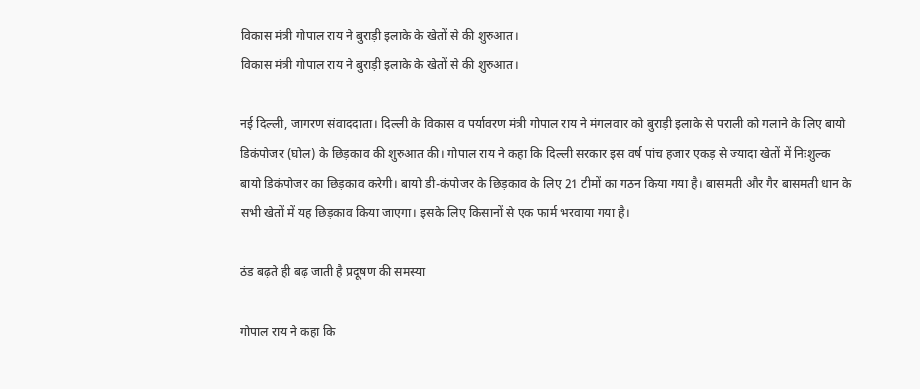विकास मंत्री गोपाल राय ने बुराड़ी इलाके के खेतों से की शुरुआत।
विकास मंत्री गोपाल राय ने बुराड़ी इलाके के खेतों से की शुरुआत।

नई दिल्ली, जागरण संवाददाता। दिल्ली के विकास व पर्यावरण मंत्री गोपाल राय ने मंगलवार को बुराड़ी इलाके से पराली को गलाने के लिए बायो डिकंपोजर (घोल) के छिड़काव की शुरुआत की। गोपाल राय ने कहा कि दिल्ली सरकार इस वर्ष पांच हजार एकड़ से ज्यादा खेतों में निःशुल्क बायो डिकंपोजर का छिड़काव करेगी। बायो डी-कंपोजर के छिड़काव के लिए 21 टीमों का गठन किया गया है। बासमती और गैर बासमती धान के सभी खेतों में यह छिड़काव किया जाएगा। इसके लिए किसानों से एक फार्म भरवाया गया है।

ठंड बढ़ते ही बढ़ जाती है प्रदूषण की समस्या

गोपाल राय ने कहा कि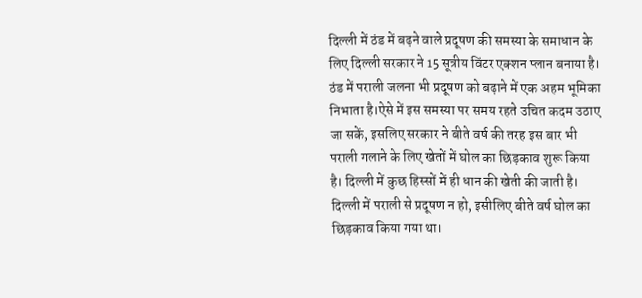दिल्ली में ठंड में बढ़ने वाले प्रदूषण की समस्या के समाधान के लिए दिल्ली सरकार ने 15 सूत्रीय विंटर एक्शन प्लान बनाया है। ठंड में पराली जलना भी प्रदूषण को बढ़ाने में एक अहम भूमिका निभाता है।ऐसे में इस समस्या पर समय रहते उचित कदम उठाए जा सकें, इसलिए सरकार ने बीते वर्ष की तरह इस बार भी पराली गलाने के लिए खेतों में घोल का छिड़काव शुरू किया है। दिल्ली में कुछ हिस्सों में ही धान की खेती की जाती है। दिल्ली में पराली से प्रदूषण न हो, इसीलिए बीते वर्ष घोल का छिड़काव किया गया था।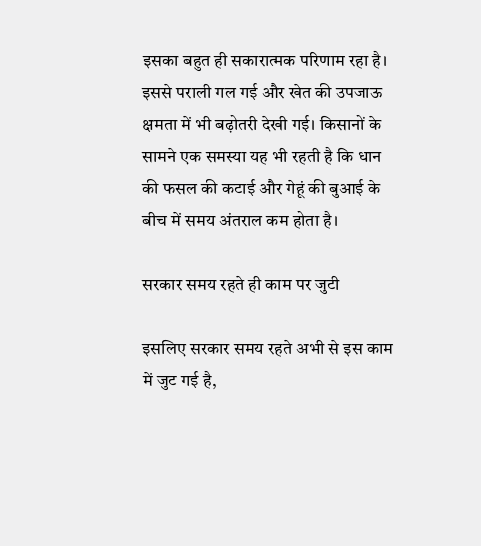इसका बहुत ही सकारात्मक परिणाम रहा है। इससे पराली गल गई और खेत की उपजाऊ क्षमता में भी बढ़ोतरी देखी गई। किसानों के सामने एक समस्या यह भी रहती है कि धान की फसल की कटाई और गेहूं की बुआई के बीच में समय अंतराल कम होता है।

सरकार समय रहते ही काम पर जुटी

इसलिए सरकार समय रहते अभी से इस काम में जुट गई है,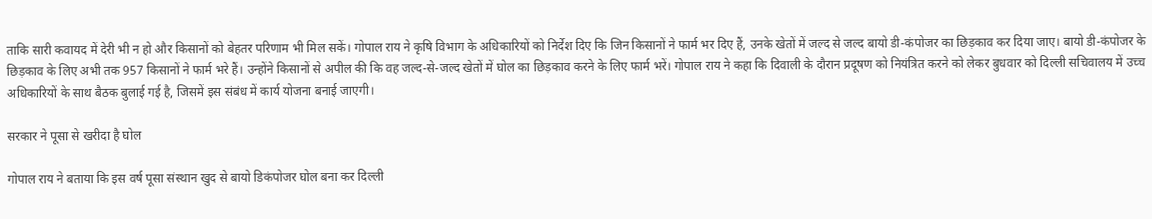ताकि सारी कवायद में देरी भी न हो और किसानों को बेहतर परिणाम भी मिल सकें। गोपाल राय ने कृषि विभाग के अधिकारियों को निर्देश दिए कि जिन किसानों ने फार्म भर दिए हैं, उनके खेतों में जल्द से जल्द बायो डी-कंपोजर का छिड़काव कर दिया जाए। बायो डी-कंपोजर के छिड़काव के लिए अभी तक 957 किसानों ने फार्म भरे हैं। उन्होंने किसानों से अपील की कि वह जल्द-से-जल्द खेतों में घोल का छिड़काव करने के लिए फार्म भरें। गोपाल राय ने कहा कि दिवाली के दौरान प्रदूषण को नियंत्रित करने को लेकर बुधवार को दिल्ली सचिवालय में उच्च अधिकारियों के साथ बैठक बुलाई गई है, जिसमें इस संबंध में कार्य योजना बनाई जाएगी।

सरकार ने पूसा से खरीदा है घोल

गोपाल राय ने बताया कि इस वर्ष पूसा संस्थान खुद से बायो डिकंपोजर घोल बना कर दिल्ली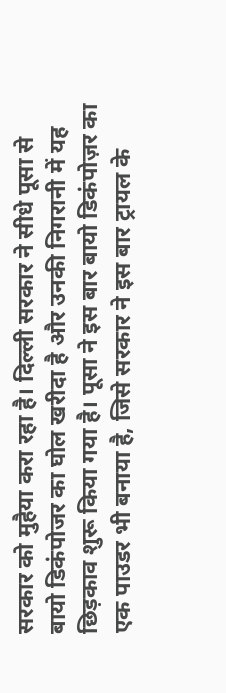सरकार को मुहैया करा रहा है। दिल्ली सरकार ने सीधे पूसा से बायो डिकंपोजर का घोल खरीदा है और उनकी निगरानी में यह छिड़काव शुरू किया गया है। पूसा ने इस बार बायो डिकंपोज़र का एक पाउडर भी बनाया है, जिसे सरकार ने इस बार ट्रायल के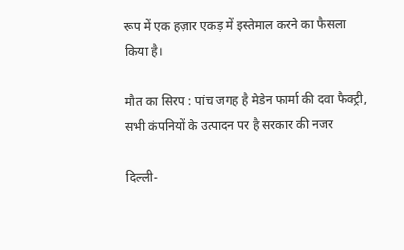रूप में एक हज़ार एकड़ में इस्तेमाल करने का फैसला किया है।

मौत का सिरप : पांच जगह है मेडेन फार्मा की दवा फैक्ट्री, सभी कंपनियों के उत्पादन पर है सरकार की नजर

दिल्ली-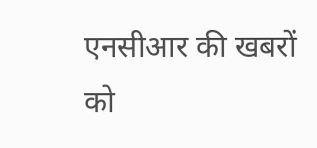एनसीआर की खबरों को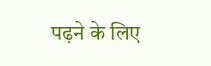पढ़ने के लिए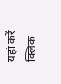यहां करें क्लिक